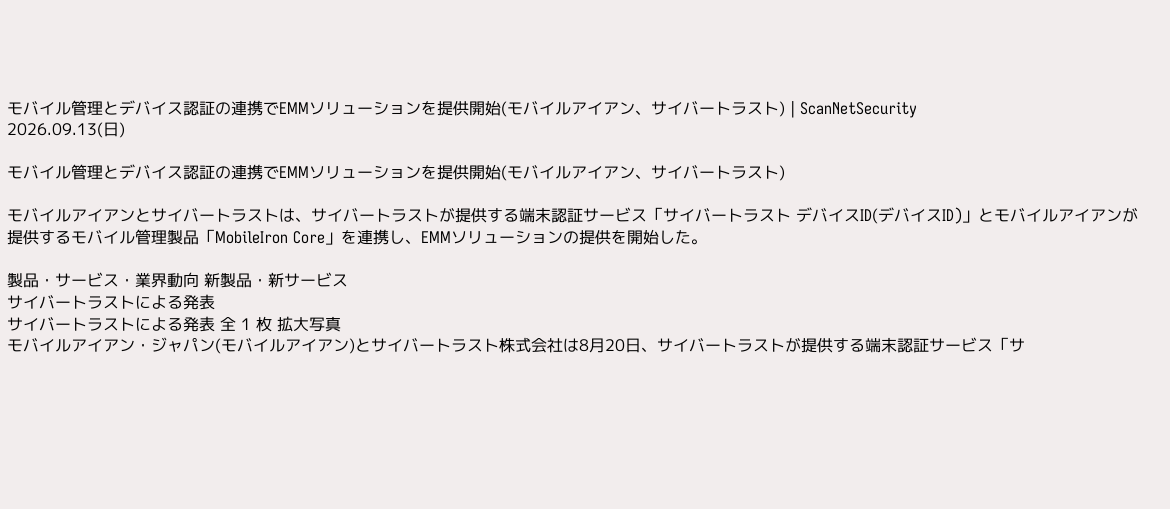モバイル管理とデバイス認証の連携でEMMソリューションを提供開始(モバイルアイアン、サイバートラスト) | ScanNetSecurity
2026.09.13(日)

モバイル管理とデバイス認証の連携でEMMソリューションを提供開始(モバイルアイアン、サイバートラスト)

モバイルアイアンとサイバートラストは、サイバートラストが提供する端末認証サービス「サイバートラスト デバイスID(デバイスID)」とモバイルアイアンが提供するモバイル管理製品「MobileIron Core」を連携し、EMMソリューションの提供を開始した。

製品・サービス・業界動向 新製品・新サービス
サイバートラストによる発表
サイバートラストによる発表 全 1 枚 拡大写真
モバイルアイアン・ジャパン(モバイルアイアン)とサイバートラスト株式会社は8月20日、サイバートラストが提供する端末認証サービス「サ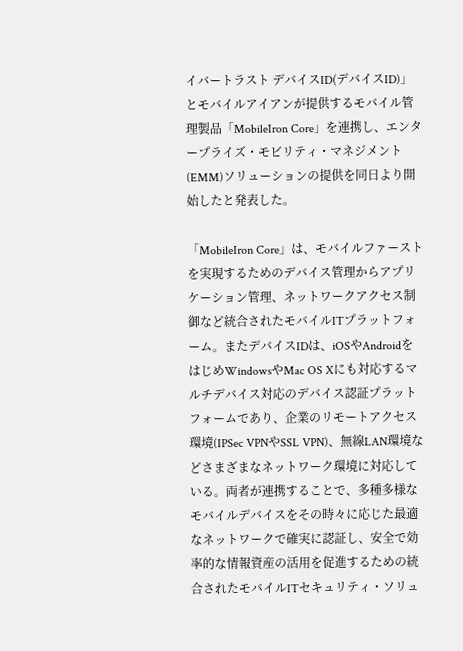イバートラスト デバイスID(デバイスID)」とモバイルアイアンが提供するモバイル管理製品「MobileIron Core」を連携し、エンタープライズ・モビリティ・マネジメント(EMM)ソリューションの提供を同日より開始したと発表した。

「MobileIron Core」は、モバイルファーストを実現するためのデバイス管理からアプリケーション管理、ネットワークアクセス制御など統合されたモバイルITプラットフォーム。またデバイスIDは、iOSやAndroidをはじめWindowsやMac OS Xにも対応するマルチデバイス対応のデバイス認証プラットフォームであり、企業のリモートアクセス環境(IPSec VPNやSSL VPN)、無線LAN環境などさまざまなネットワーク環境に対応している。両者が連携することで、多種多様なモバイルデバイスをその時々に応じた最適なネットワークで確実に認証し、安全で効率的な情報資産の活用を促進するための統合されたモバイルITセキュリティ・ソリュ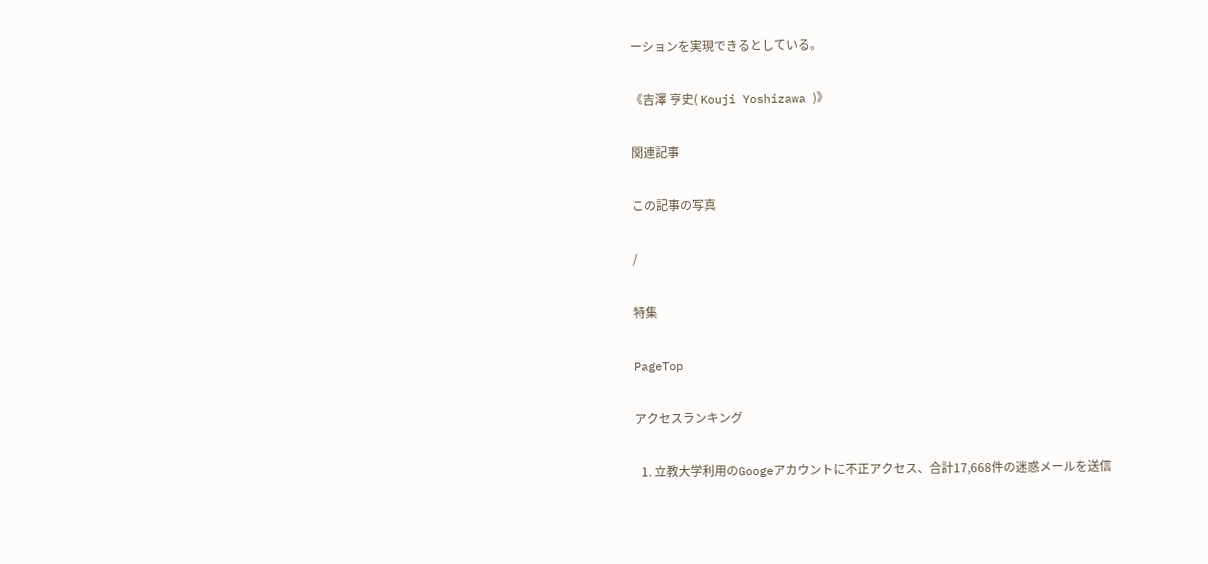ーションを実現できるとしている。

《吉澤 亨史( Kouji Yoshizawa )》

関連記事

この記事の写真

/

特集

PageTop

アクセスランキング

  1. 立教大学利用のGoogeアカウントに不正アクセス、合計17,668件の迷惑メールを送信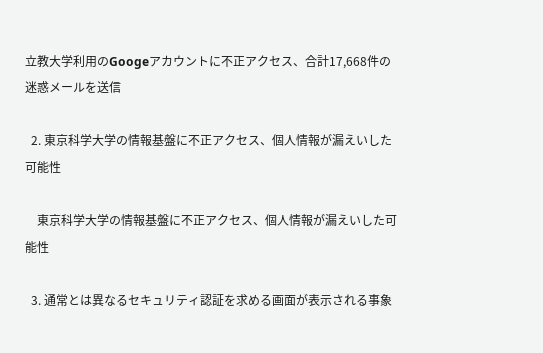立教大学利用のGoogeアカウントに不正アクセス、合計17,668件の迷惑メールを送信

  2. 東京科学大学の情報基盤に不正アクセス、個人情報が漏えいした可能性

    東京科学大学の情報基盤に不正アクセス、個人情報が漏えいした可能性

  3. 通常とは異なるセキュリティ認証を求める画面が表示される事象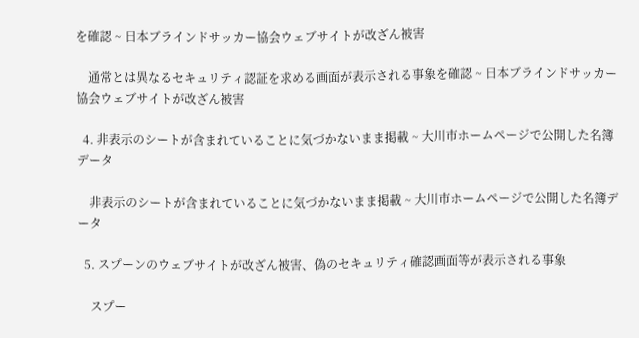を確認 ~ 日本ブラインドサッカー協会ウェブサイトが改ざん被害

    通常とは異なるセキュリティ認証を求める画面が表示される事象を確認 ~ 日本ブラインドサッカー協会ウェブサイトが改ざん被害

  4. 非表示のシートが含まれていることに気づかないまま掲載 ~ 大川市ホームページで公開した名簿データ

    非表示のシートが含まれていることに気づかないまま掲載 ~ 大川市ホームページで公開した名簿データ

  5. スプーンのウェブサイトが改ざん被害、偽のセキュリティ確認画面等が表示される事象

    スプー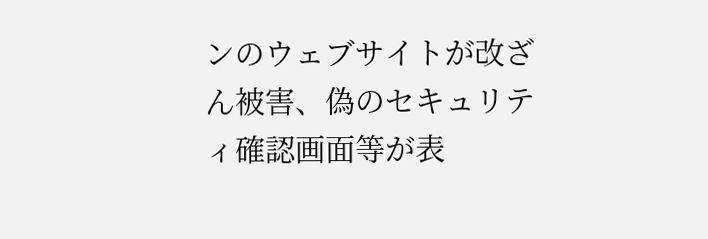ンのウェブサイトが改ざん被害、偽のセキュリティ確認画面等が表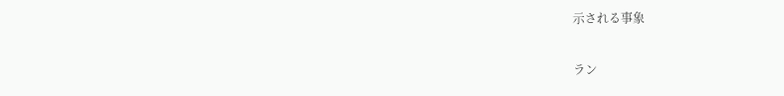示される事象

ラン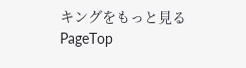キングをもっと見る
PageTop